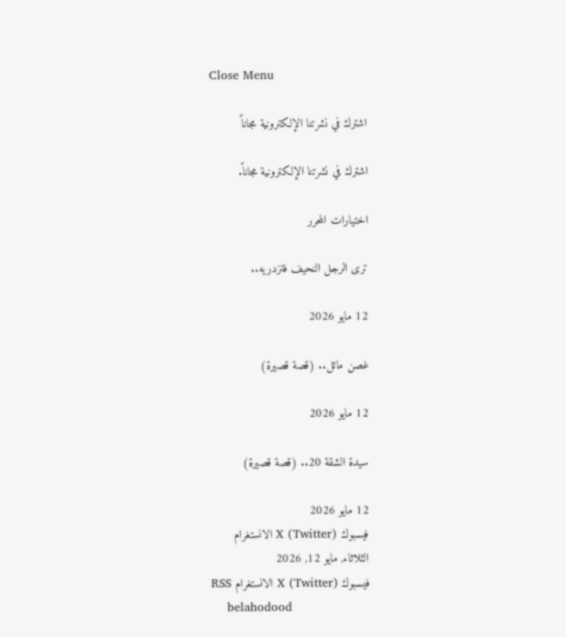Close Menu

    اشترك في نشرتنا الإلكترونية مجاناً

    اشترك في نشرتنا الإلكترونية مجاناً.

    اختيارات المحرر

    ترى الرجل النحيف فتزدريه..

    12 مايو 2026

    غصن مائل.. (قصة قصيرة)

    12 مايو 2026

    سيدة الشقة 20.. (قصة قصيرة)

    12 مايو 2026
    فيسبوك X (Twitter) الانستغرام
    الثلاثاء, مايو 12, 2026
    فيسبوك X (Twitter) الانستغرام RSS
    belahodood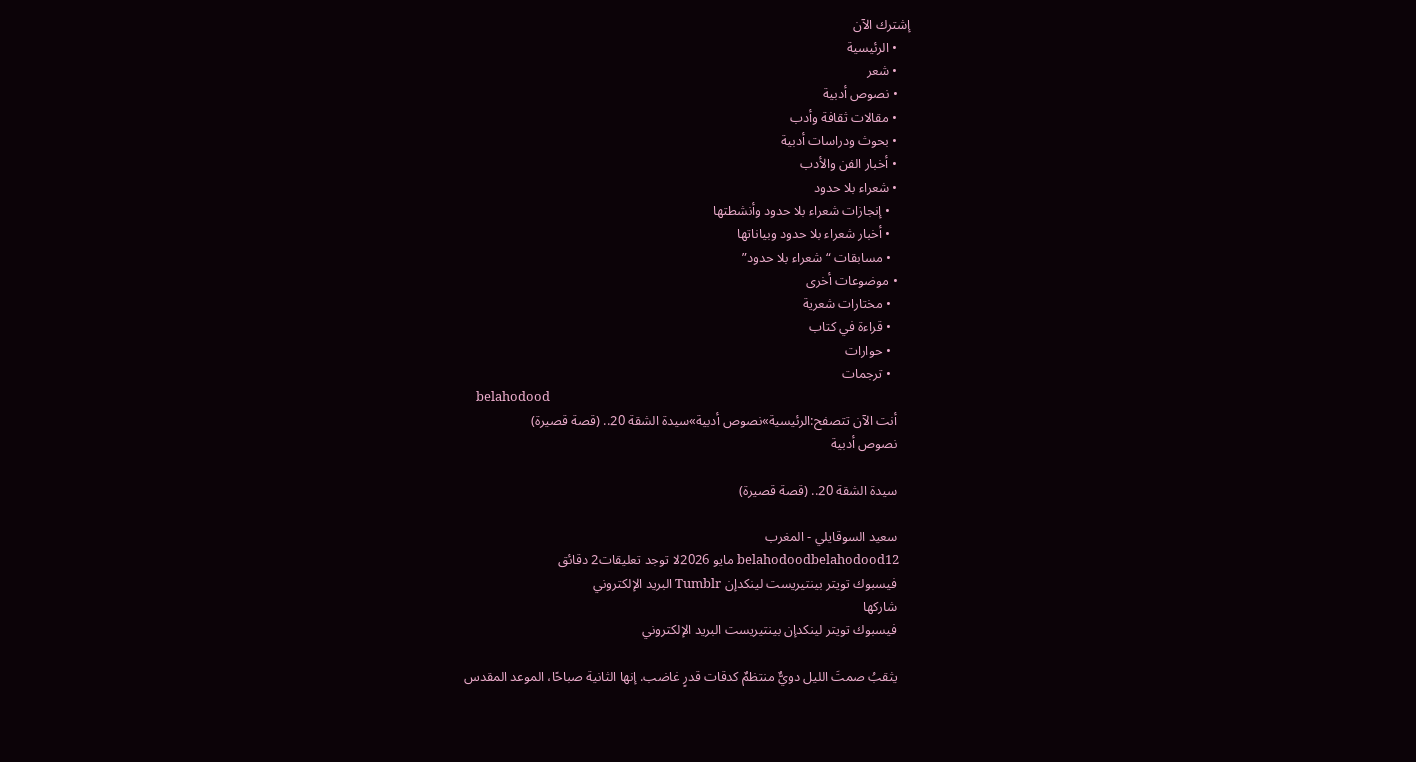إشترك الآن
    • الرئيسية
    • شعر
    • نصوص أدبية
    • مقالات ثقافة وأدب
    • بحوث ودراسات أدبية
    • أخبار الفن والأدب
    • شعراء بلا حدود
      • إنجازات شعراء بلا حدود وأنشطتها
      • أخبار شعراء بلا حدود وبياناتها
      • مسابقات “شعراء بلا حدود”
    • موضوعات أخرى
      • مختارات شعرية
      • قراءة في كتاب
      • حوارات
      • ترجمات
    belahodood
    أنت الآن تتصفح:الرئيسية»نصوص أدبية»سيدة الشقة 20.. (قصة قصيرة)
    نصوص أدبية

    سيدة الشقة 20.. (قصة قصيرة)

    سعيد السوقايلي - المغرب
    belahodoodbelahodood12 مايو 2026لا توجد تعليقات2 دقائق
    فيسبوك تويتر بينتيريست لينكدإن Tumblr البريد الإلكتروني
    شاركها
    فيسبوك تويتر لينكدإن بينتيريست البريد الإلكتروني

    يثقبُ صمتَ الليل دويٌّ منتظمٌ كدقات قدرٍ غاضب. إنها الثانية صباحًا، الموعد المقدس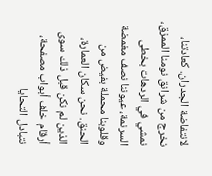لانتفاضة الجدران. كعادتنا، نخرج من شرانق نومنا الممزق، نمشي في الردهات بخطى السرنمة، عيوننا نصف مغمضة وقلوبنا محملة بفيض من الحنق. نحن سكان العمارة، الذين لم نكن قبل ذلك سوى أرقام خلف أبواب مصفحة، نتبادل التحايا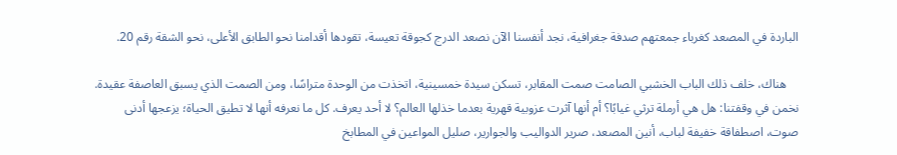الباردة في المصعد كغرباء جمعتهم صدفة جغرافية، نجد أنفسنا الآن نصعد الدرج كجوقة تعيسة، تقودها أقدامنا نحو الطابق الأعلى، نحو الشقة رقم 20.

    هناك، خلف ذلك الباب الخشبي الصامت صمت المقابر، تسكن سيدة خمسينية، اتخذت من الوحدة متراسًا، ومن الصمت الذي يسبق العاصفة عقيدة. نخمن في وقفتنا: هل هي أرملة ترثي غيابًا؟ أم أنها آثرت عزوبية قهرية بعدما خذلها العالم؟ لا أحد يعرف. كل ما نعرفه أنها لا تطيق الحياة؛ يزعجها أدنى صوت، اصطفاقة خفيفة لباب، أنين المصعد، صرير الدواليب والجوارير، صليل المواعين في المطابخ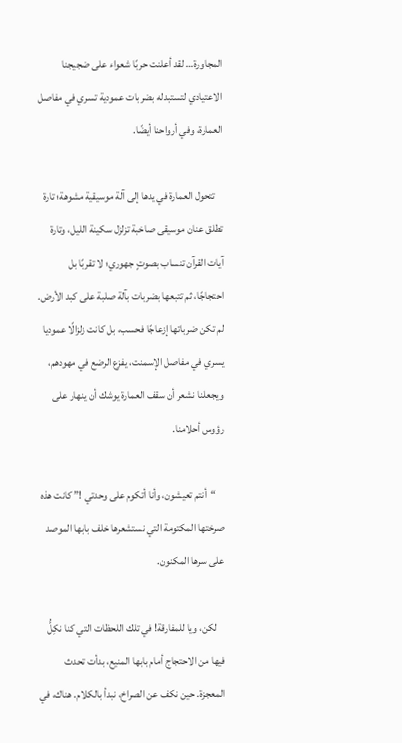المجاورة… لقد أعلنت حربًا شعواء على ضجيجنا الاعتيادي لتستبدله بضربات عمودية تسري في مفاصل العمارة، وفي أرواحنا أيضًا.

    تتحول العمارة في يدها إلى آلة موسيقية مشوهة؛ تارة تطلق عنان موسيقى صاخبة تزلزل سكينة الليل، وتارة آيات القرآن تنساب بصوتٍ جهوري؛ لا تقربًا بل احتجاجًا، ثم تتبعها بضربات بآلة صلبة على كبد الأرض. لم تكن ضرباتها إزعاجًا فحسب، بل كانت زلزالًا عموديا يسري في مفاصل الإسمنت، يفزع الرضع في مهودهم، ويجعلنا نشعر أن سقف العمارة يوشك أن ينهار على رؤوس أحلامنا.

    “أنتم تعيشون، وأنا أتكوم على وحدتي !” كانت هذه صرختها المكتومة التي نستشعرها خلف بابها الموصد على سرها المكنون.

    لكن، ويا للمفارقة! في تلك اللحظات التي كنا نكِلُّ فيها من الاحتجاج أمام بابها المنيع، بدأت تحدث المعجزة. حين نكف عن الصراخ، نبدأ بالكلام. هناك، في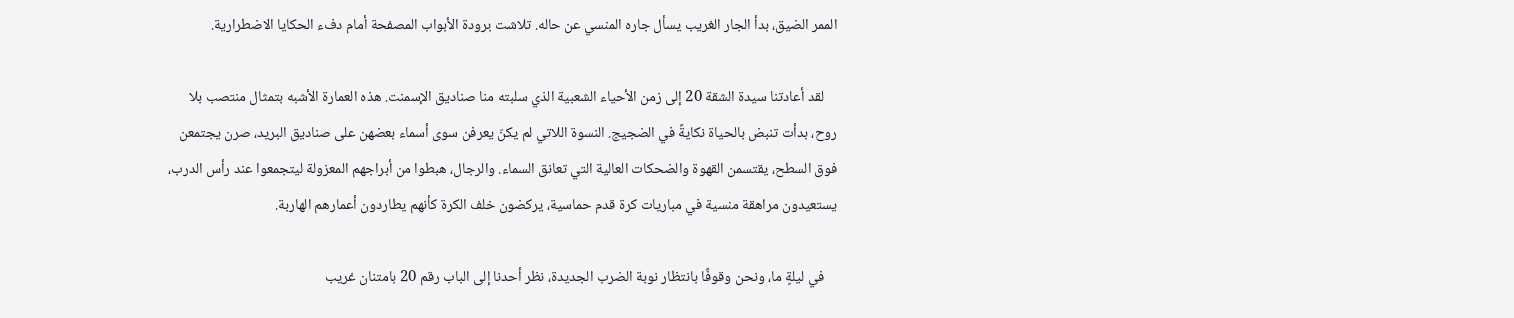الممر الضيق، بدأ الجار الغريب يسأل جاره المنسي عن حاله. تلاشت برودة الأبواب المصفحة أمام دفء الحكايا الاضطرارية.

    لقد أعادتنا سيدة الشقة 20 إلى زمن الأحياء الشعبية الذي سلبته منا صناديق الإسمنت. هذه العمارة الأشبه بتمثال منتصب بلا روح، بدأت تنبض بالحياة نكايةً في الضجيج. النسوة اللاتي لم يكنّ يعرفن سوى أسماء بعضهن على صناديق البريد، صرن يجتمعن فوق السطح، يقتسمن القهوة والضحكات العالية التي تعانق السماء. والرجال، هبطوا من أبراجهم المعزولة ليتجمعوا عند رأس الدرب، يستعيدون مراهقة منسية في مباريات كرة قدم حماسية، يركضون خلف الكرة كأنهم يطاردون أعمارهم الهاربة.

    في ليلةٍ ما، ونحن وقوفًا بانتظار نوبة الضرب الجديدة، نظر أحدنا إلى الباب رقم 20 بامتنان غريب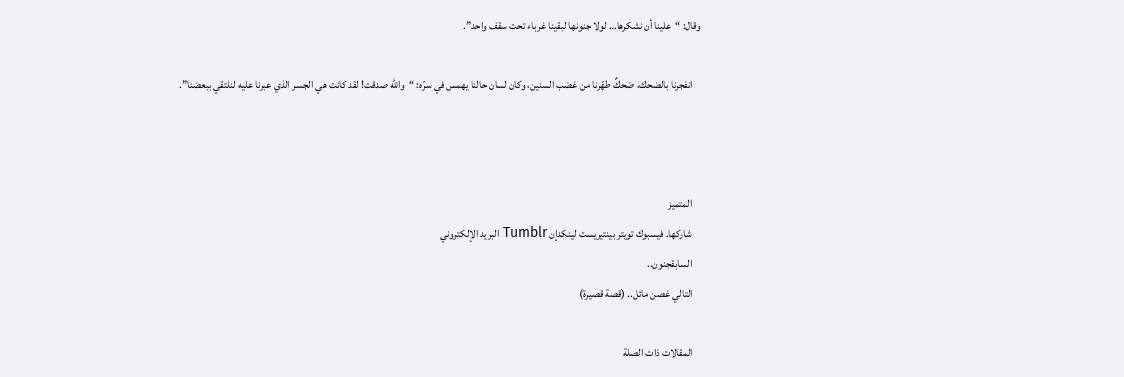وقال: “علينا أن نشكرها… لولا جنونها لبقينا غرباء تحت سقف واحد”.

    انفجرنا بالضحك، ضحكٌ طهّرنا من غضب السنين، وكان لسان حالنا يهمس في سرّه: “والله صدقت! لقد كانت هي الجسر الذي عبرنا عليه لنلتقي ببعضنا”.



    المتميز
    شاركها. فيسبوك تويتر بينتيريست لينكدإن Tumblr البريد الإلكتروني
    السابقجنون..
    التالي غصن مائل.. (قصة قصيرة)

    المقالات ذات الصلة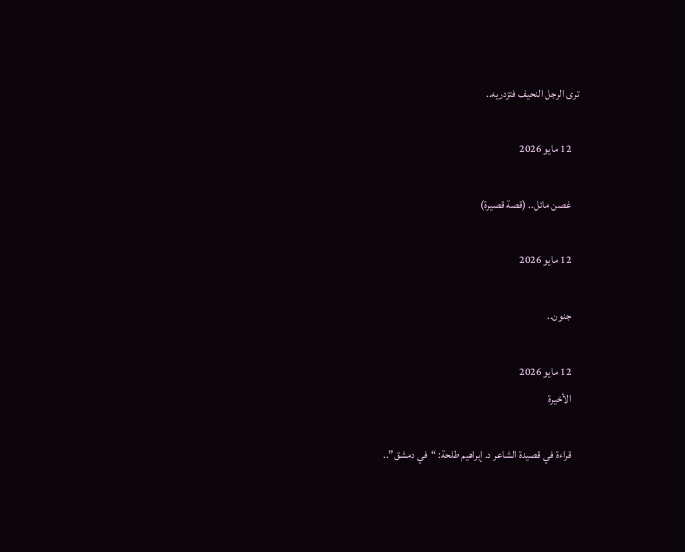ترى الرجل النحيف فتزدريه..

    12 مايو 2026

    غصن مائل.. (قصة قصيرة)

    12 مايو 2026

    جنون..

    12 مايو 2026
    الأخيرة

    قراءة في قصيدة الشاعر د. إبراهيم طلحة: “في دمشق”..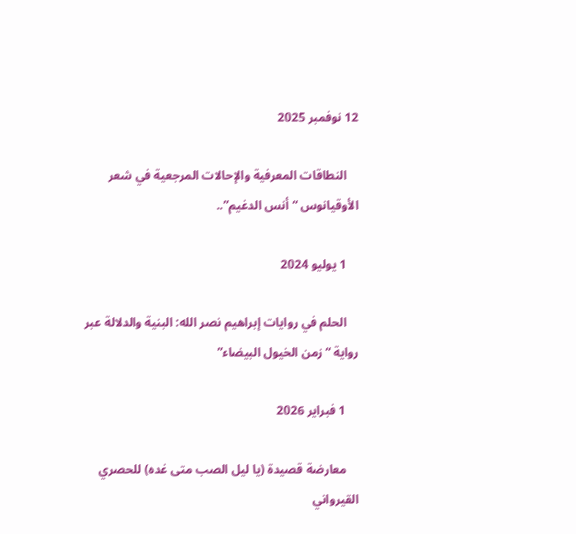12 نوفمبر 2025

    النطاقات المعرفية والإحالات المرجعية في شعر الأوقيانوس “أنس الدغيم”..

    1 يوليو 2024

    الحلم في روايات إبراهيم نصر الله: البنية والدلالة عبر رواية “زمن الخيول البيضاء”

    1 فبراير 2026

    معارضة قصيدة (يا ليل الصب متى غده) للحصري القيرواني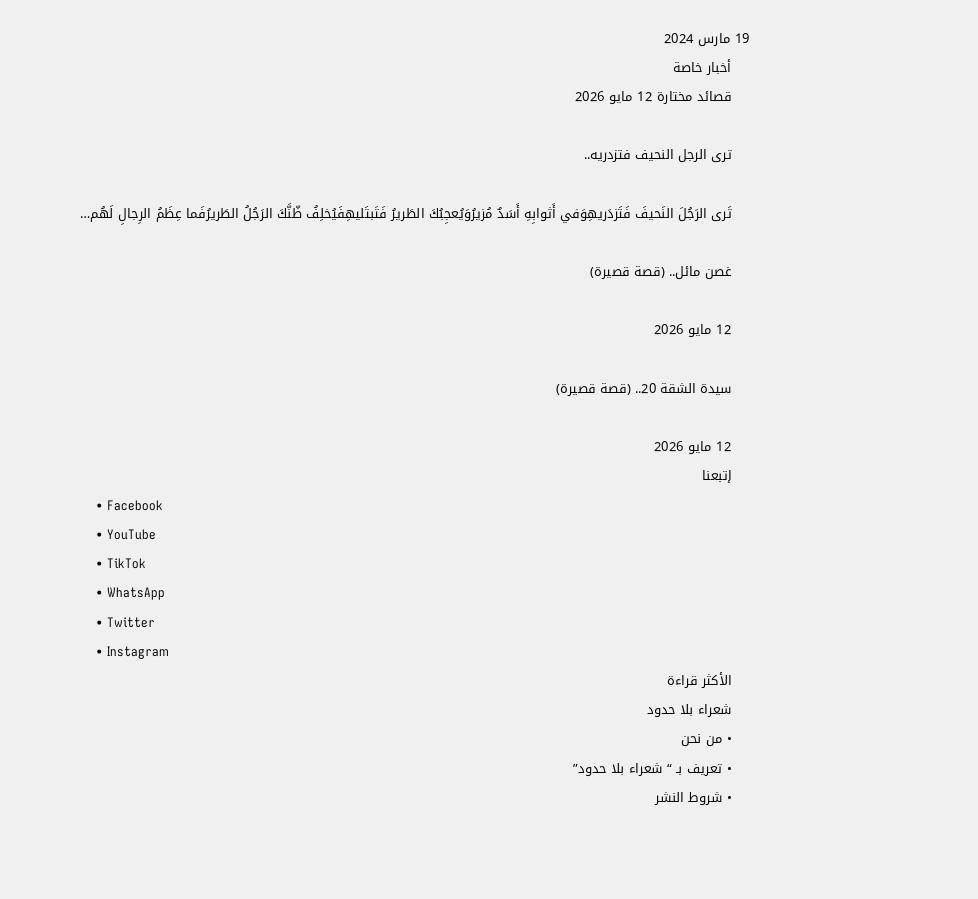19 مارس 2024
    أخبار خاصة
    قصائد مختارة 12 مايو 2026

    ترى الرجل النحيف فتزدريه..

    تَرى الرَجُلَ النَحيفَ فَتَزدَريهِوَفي أَثوابِهِ أَسَدٌ مُزيرُوَيُعجِبُكَ الطَريرُ فَتَبتَليهِفَيُخلِفُ ظّنَّكَ الرَجُلُ الطَريرُفَما عِظَمُ الرِجالِ لَهُم…

    غصن مائل.. (قصة قصيرة)

    12 مايو 2026

    سيدة الشقة 20.. (قصة قصيرة)

    12 مايو 2026
    إتبعنا
    • Facebook
    • YouTube
    • TikTok
    • WhatsApp
    • Twitter
    • Instagram
    الأكثر قراءة
    شعراء بلا حدود
    • من نحن
    • تعريف بـ “شعراء بلا حدود”
    • شروط النشر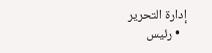إدارة التحرير
  • رئيس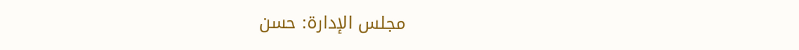مجلس الإدارة: حسن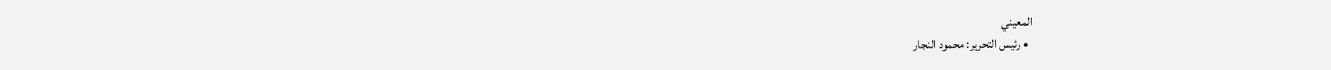المعيني
  • رئيس التحرير: محمود النجار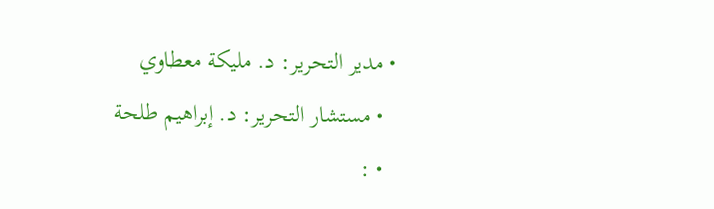• مدير التحرير: د. مليكة معطاوي
  • مستشار التحرير: د. إبراهيم طلحة
  • :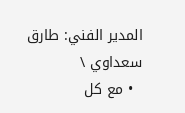المدير الفني: طارق سعداوي \
  • مع كل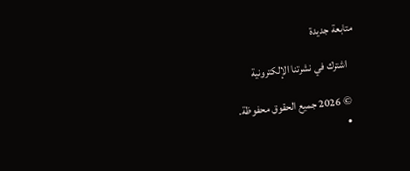متابعة جديدة

    اشترك في نشرتنا الإلكترونية

    © 2026 جميع الحقوق محفوظة.
    •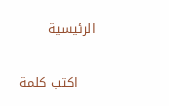الرئيسية

    اكتب كلمة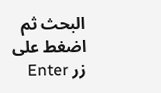البحث ثم اضغط على زر Enter